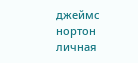джеймс нортон личная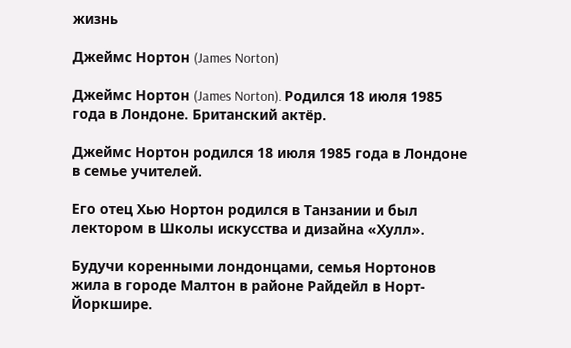жизнь

Джеймс Нортон (James Norton)

Джеймс Нортон (James Norton). Родился 18 июля 1985 года в Лондоне. Британский актёр.

Джеймс Нортон родился 18 июля 1985 года в Лондоне в семье учителей.

Его отец Хью Нортон родился в Танзании и был лектором в Школы искусства и дизайна «Хулл».

Будучи коренными лондонцами, семья Нортонов жила в городе Малтон в районе Райдейл в Норт-Йоркшире.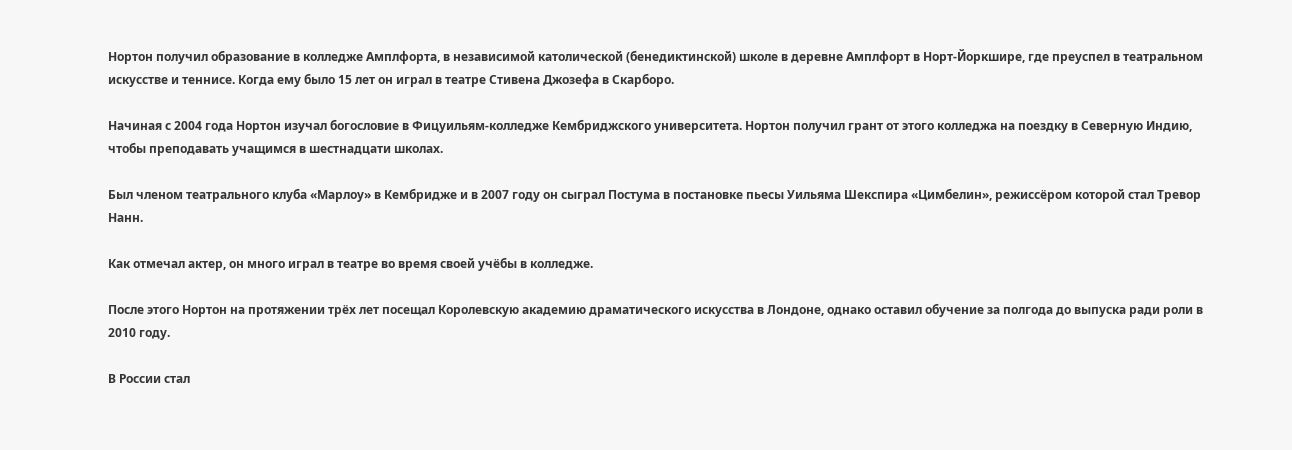Нортон получил образование в колледже Амплфорта, в независимой католической (бенедиктинской) школе в деревне Амплфорт в Норт-Йоркшире, где преуспел в театральном искусстве и теннисе. Когда ему было 15 лет он играл в театре Стивена Джозефа в Скарборо.

Начиная с 2004 года Нортон изучал богословие в Фицуильям-колледже Кембриджского университета. Нортон получил грант от этого колледжа на поездку в Северную Индию, чтобы преподавать учащимся в шестнадцати школах.

Был членом театрального клуба «Марлоу» в Кембридже и в 2007 году он сыграл Постума в постановке пьесы Уильяма Шекспира «Цимбелин», режиссёром которой стал Тревор Нанн.

Как отмечал актер, он много играл в театре во время своей учёбы в колледже.

После этого Нортон на протяжении трёх лет посещал Королевскую академию драматического искусства в Лондоне, однако оставил обучение за полгода до выпуска ради роли в 2010 году.

В России стал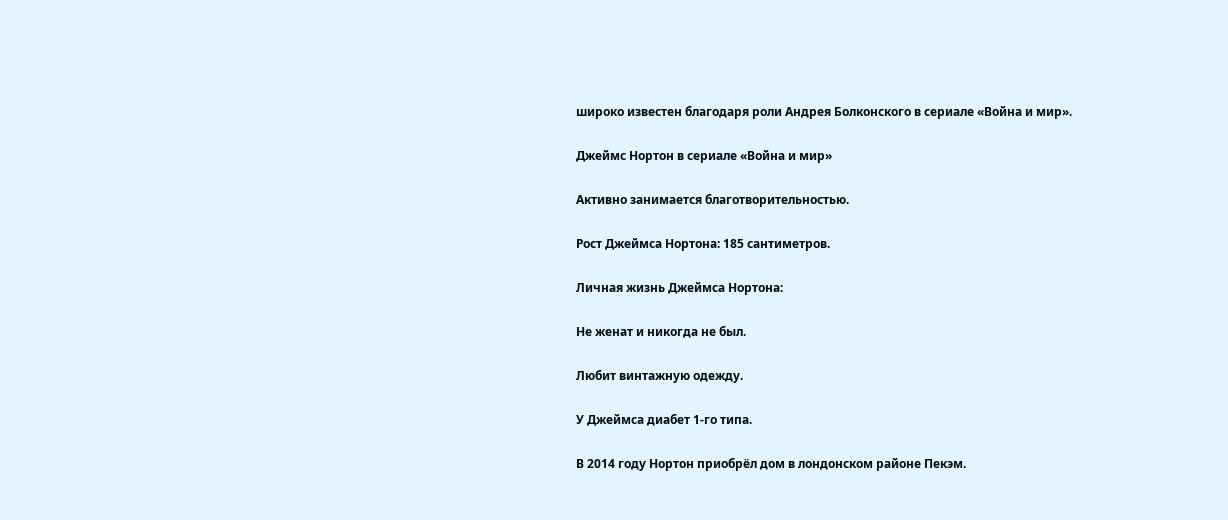широко известен благодаря роли Андрея Болконского в сериале «Война и мир».

Джеймс Нортон в сериале «Война и мир»

Активно занимается благотворительностью.

Рост Джеймса Нортона: 185 сантиметров.

Личная жизнь Джеймса Нортона:

Не женат и никогда не был.

Любит винтажную одежду.

У Джеймса диабет 1-го типа.

В 2014 году Нортон приобрёл дом в лондонском районе Пекэм.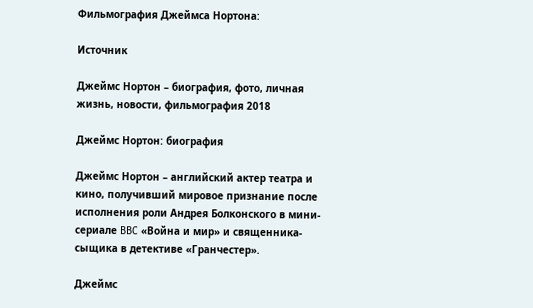Фильмография Джеймса Нортона:

Источник

Джеймс Нортон – биография, фото, личная жизнь, новости, фильмография 2018

Джеймс Нортон: биография

Джеймс Нортон – английский актер театра и кино, получивший мировое признание после исполнения роли Андрея Болконского в мини-сериале BBC «Война и мир» и священника-сыщика в детективе «Гранчестер».

Джеймс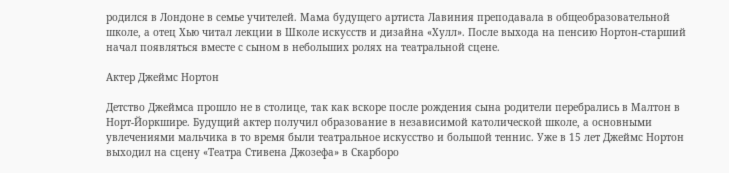родился в Лондоне в семье учителей. Мама будущего артиста Лавиния преподавала в общеобразовательной школе, а отец Хью читал лекции в Школе искусств и дизайна «Хулл». После выхода на пенсию Нортон-старший начал появляться вместе с сыном в небольших ролях на театральной сцене.

Актер Джеймс Нортон

Детство Джеймса прошло не в столице, так как вскоре после рождения сына родители перебрались в Малтон в Норт-Йоркшире. Будущий актер получил образование в независимой католической школе, а основными увлечениями мальчика в то время были театральное искусство и большой теннис. Уже в 15 лет Джеймс Нортон выходил на сцену «Театра Стивена Джозефа» в Скарборо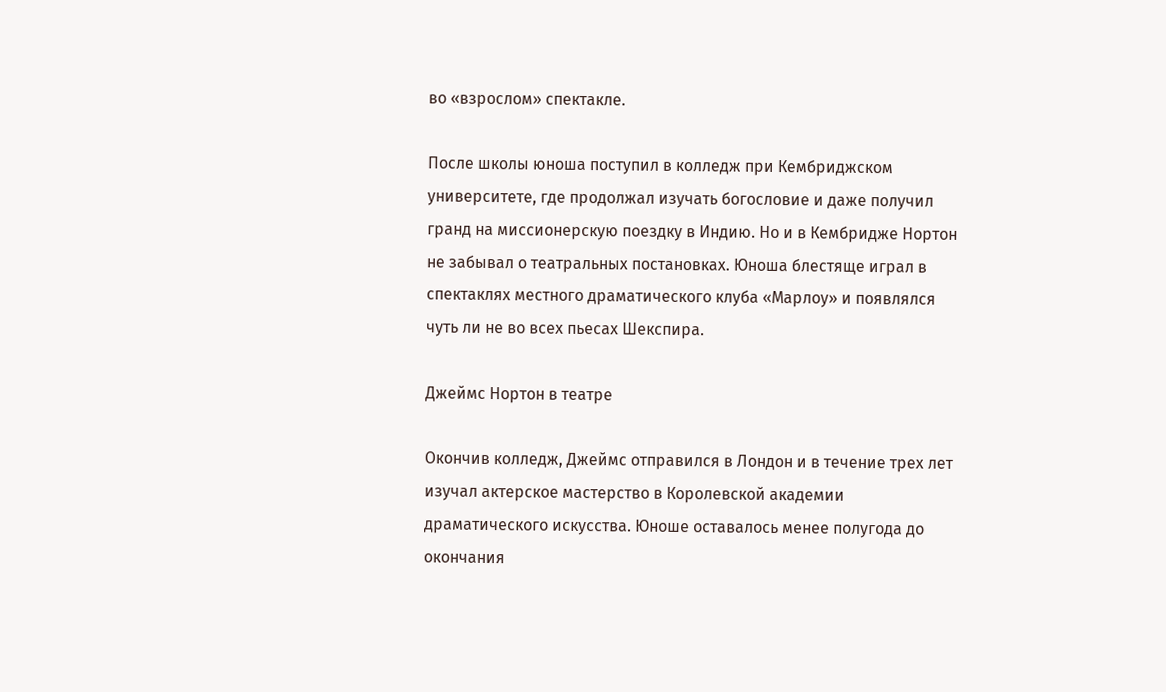во «взрослом» спектакле.

После школы юноша поступил в колледж при Кембриджском университете, где продолжал изучать богословие и даже получил гранд на миссионерскую поездку в Индию. Но и в Кембридже Нортон не забывал о театральных постановках. Юноша блестяще играл в спектаклях местного драматического клуба «Марлоу» и появлялся чуть ли не во всех пьесах Шекспира.

Джеймс Нортон в театре

Окончив колледж, Джеймс отправился в Лондон и в течение трех лет изучал актерское мастерство в Королевской академии драматического искусства. Юноше оставалось менее полугода до окончания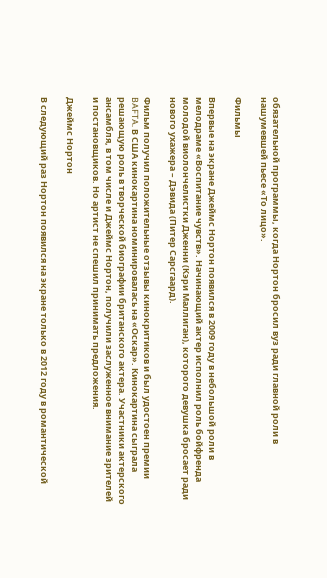обязательной программы, когда Нортон бросил вуз ради главной роли в нашумевшей пьесе «То лицо».

Фильмы

Впервые на экране Джеймс Нортон появился в 2009 году в небольшой роли в мелодраме «Воспитание чувств». Начинающий актер исполнил роль бойфренда молодой виолончелистки Дженни (Кэри Маллиган), которого девушка бросает ради нового ухажера – Дэвида (Питер Сарсгаард).

Фильм получил положительные отзывы кинокритиков и был удостоен премии BAFTA. В США кинокартина номинировалась на «Оскар». Кинокартина сыграла решающую роль в творческой биографии британского актера. Участники актерского ансамбля, в том числе и Джеймс Нортон, получили заслуженное внимание зрителей и постановщиков. Но артист не спешил принимать предложения.

Джеймс Нортон

В следующий раз Нортон появился на экране только в 2012 году в романтической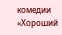комедии «Хороший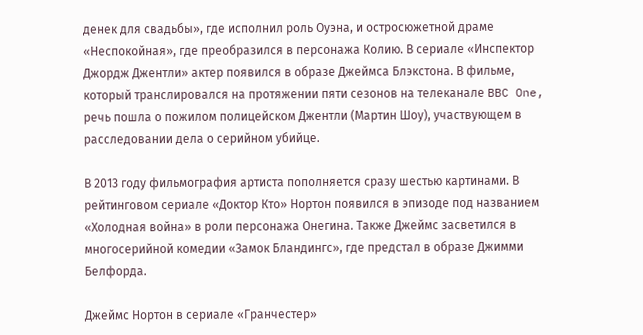денек для свадьбы», где исполнил роль Оуэна, и остросюжетной драме «Неспокойная», где преобразился в персонажа Колию. В сериале «Инспектор Джордж Джентли» актер появился в образе Джеймса Блэкстона. В фильме, который транслировался на протяжении пяти сезонов на телеканале BBC One, речь пошла о пожилом полицейском Джентли (Мартин Шоу), участвующем в расследовании дела о серийном убийце.

В 2013 году фильмография артиста пополняется сразу шестью картинами. В рейтинговом сериале «Доктор Кто» Нортон появился в эпизоде под названием «Холодная война» в роли персонажа Онегина. Также Джеймс засветился в многосерийной комедии «Замок Бландингс», где предстал в образе Джимми Белфорда.

Джеймс Нортон в сериале «Гранчестер»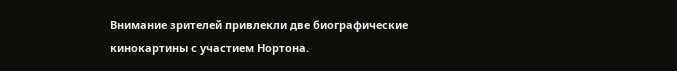Внимание зрителей привлекли две биографические кинокартины с участием Нортона.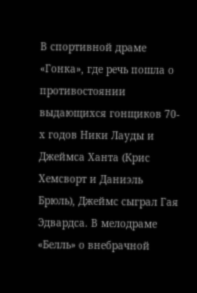В спортивной драме «Гонка», где речь пошла о противостоянии выдающихся гонщиков 70-х годов Ники Лауды и Джеймса Ханта (Крис Хемсворт и Даниэль Брюль), Джеймс сыграл Гая Эдвардса. В мелодраме «Белль» о внебрачной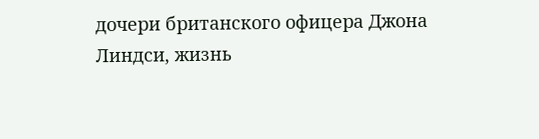дочери британского офицера Джона Линдси, жизнь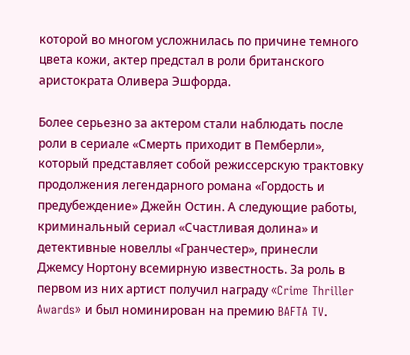которой во многом усложнилась по причине темного цвета кожи, актер предстал в роли британского аристократа Оливера Эшфорда.

Более серьезно за актером стали наблюдать после роли в сериале «Смерть приходит в Пемберли», который представляет собой режиссерскую трактовку продолжения легендарного романа «Гордость и предубеждение» Джейн Остин. А следующие работы, криминальный сериал «Счастливая долина» и детективные новеллы «Гранчестер», принесли Джемсу Нортону всемирную известность. За роль в первом из них артист получил награду «Crime Thriller Awards» и был номинирован на премию BAFTA TV.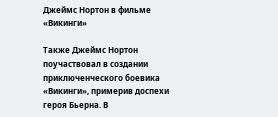Джеймс Нортон в фильме «Викинги»

Также Джеймс Нортон поучаствовал в создании приключенческого боевика «Викинги», примерив доспехи героя Бьерна. В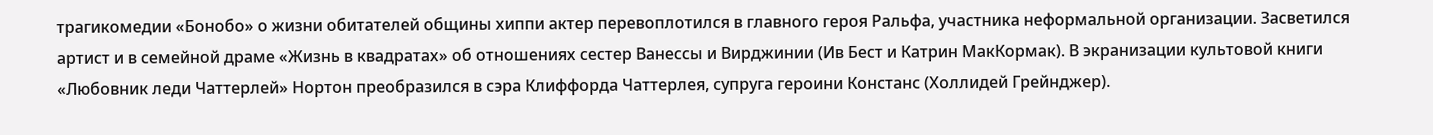трагикомедии «Бонобо» о жизни обитателей общины хиппи актер перевоплотился в главного героя Ральфа, участника неформальной организации. Засветился артист и в семейной драме «Жизнь в квадратах» об отношениях сестер Ванессы и Вирджинии (Ив Бест и Катрин МакКормак). В экранизации культовой книги «Любовник леди Чаттерлей» Нортон преобразился в сэра Клиффорда Чаттерлея, супруга героини Констанс (Холлидей Грейнджер).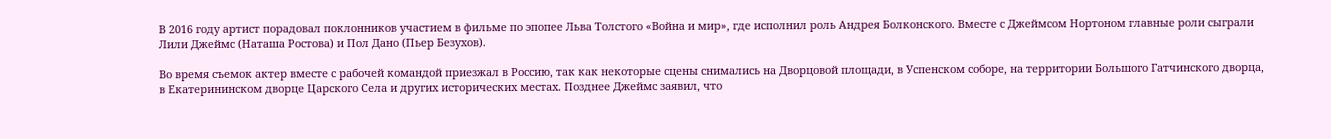В 2016 году артист порадовал поклонников участием в фильме по эпопее Льва Толстого «Война и мир», где исполнил роль Андрея Болконского. Вместе с Джеймсом Нортоном главные роли сыграли Лили Джеймс (Наташа Ростова) и Пол Дано (Пьер Безухов).

Во время съемок актер вместе с рабочей командой приезжал в Россию, так как некоторые сцены снимались на Дворцовой площади, в Успенском соборе, на территории Большого Гатчинского дворца, в Екатерининском дворце Царского Села и других исторических местах. Позднее Джеймс заявил, что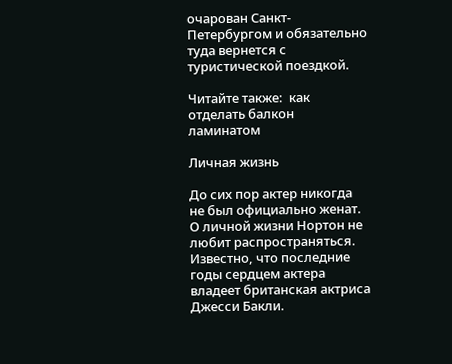очарован Санкт-Петербургом и обязательно туда вернется с туристической поездкой.

Читайте также:  как отделать балкон ламинатом

Личная жизнь

До сих пор актер никогда не был официально женат. О личной жизни Нортон не любит распространяться. Известно, что последние годы сердцем актера владеет британская актриса Джесси Бакли.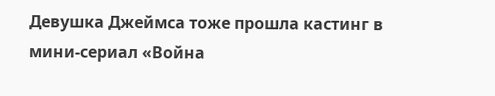Девушка Джеймса тоже прошла кастинг в мини-сериал «Война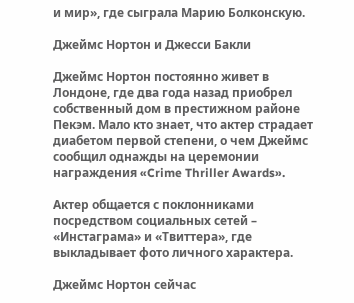и мир», где сыграла Марию Болконскую.

Джеймс Нортон и Джесси Бакли

Джеймс Нортон постоянно живет в Лондоне, где два года назад приобрел собственный дом в престижном районе Пекэм. Мало кто знает, что актер страдает диабетом первой степени, о чем Джеймс сообщил однажды на церемонии награждения «Crime Thriller Awards».

Актер общается с поклонниками посредством социальных сетей – «Инстаграма» и «Твиттера», где выкладывает фото личного характера.

Джеймс Нортон сейчас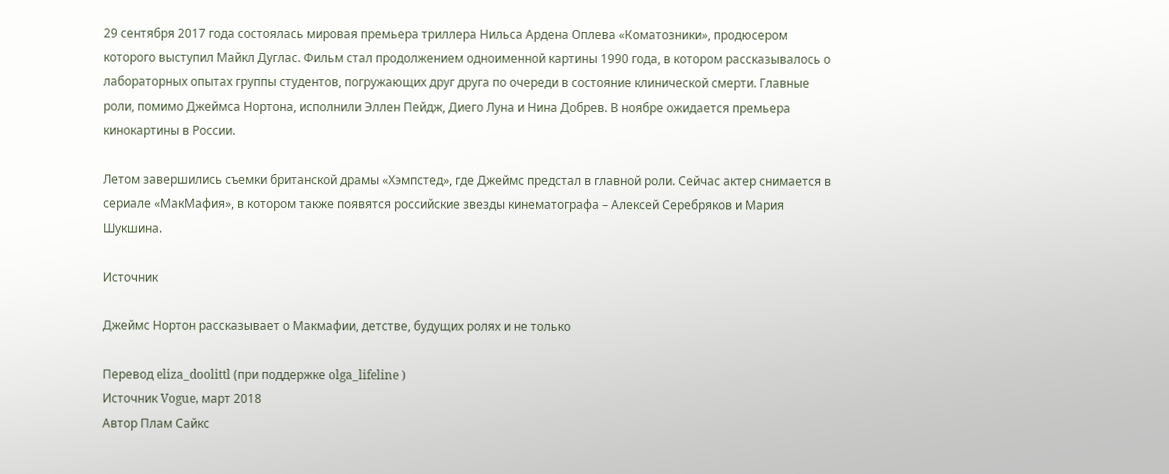29 сентября 2017 года состоялась мировая премьера триллера Нильса Ардена Оплева «Коматозники», продюсером которого выступил Майкл Дуглас. Фильм стал продолжением одноименной картины 1990 года, в котором рассказывалось о лабораторных опытах группы студентов, погружающих друг друга по очереди в состояние клинической смерти. Главные роли, помимо Джеймса Нортона, исполнили Эллен Пейдж, Диего Луна и Нина Добрев. В ноябре ожидается премьера кинокартины в России.

Летом завершились съемки британской драмы «Хэмпстед», где Джеймс предстал в главной роли. Сейчас актер снимается в сериале «МакМафия», в котором также появятся российские звезды кинематографа – Алексей Серебряков и Мария Шукшина.

Источник

Джеймс Нортон рассказывает о Макмафии, детстве, будущих ролях и не только

Перевод eliza_doolittl (при поддержке olga_lifeline )
Источник Vogue, март 2018
Автор Плам Сайкс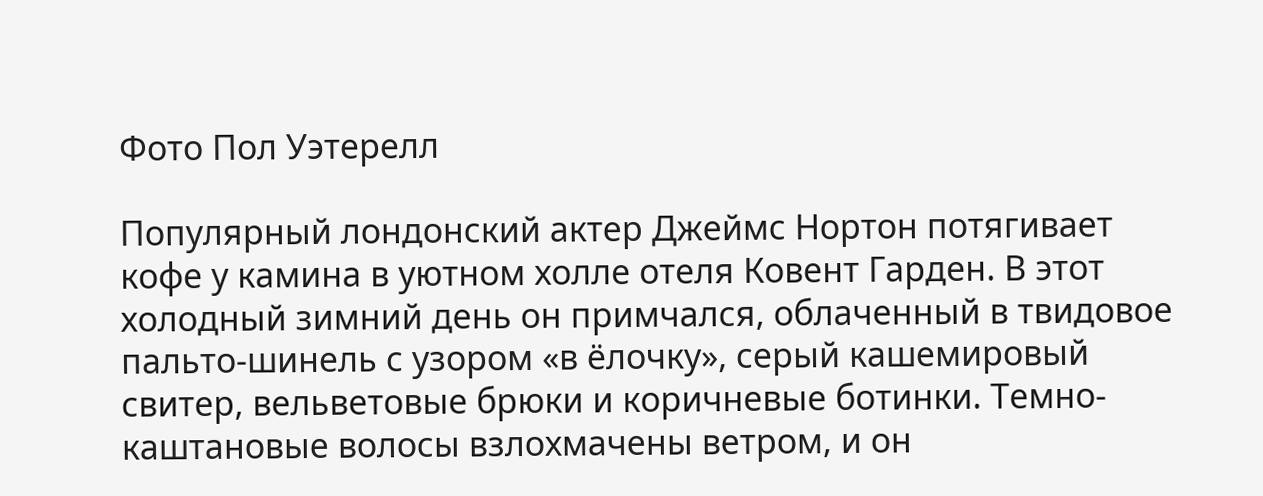Фото Пол Уэтерелл

Популярный лондонский актер Джеймс Нортон потягивает кофе у камина в уютном холле отеля Ковент Гарден. В этот холодный зимний день он примчался, облаченный в твидовое пальто-шинель с узором «в ёлочку», серый кашемировый свитер, вельветовые брюки и коричневые ботинки. Темно-каштановые волосы взлохмачены ветром, и он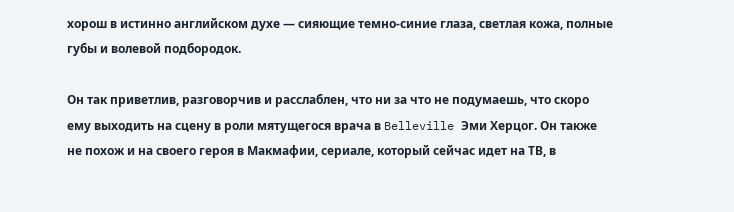хорош в истинно английском духе — сияющие темно-синие глаза, светлая кожа, полные губы и волевой подбородок.

Он так приветлив, разговорчив и расслаблен, что ни за что не подумаешь, что скоро ему выходить на сцену в роли мятущегося врача в Belleville Эми Херцог. Он также не похож и на своего героя в Макмафии, сериале, который сейчас идет на ТВ, в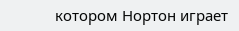котором Нортон играет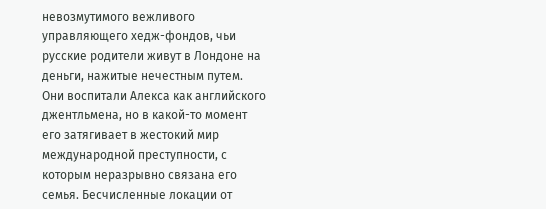невозмутимого вежливого управляющего хедж-фондов, чьи русские родители живут в Лондоне на деньги, нажитые нечестным путем. Они воспитали Алекса как английского джентльмена, но в какой-то момент его затягивает в жестокий мир международной преступности, с которым неразрывно связана его семья. Бесчисленные локации от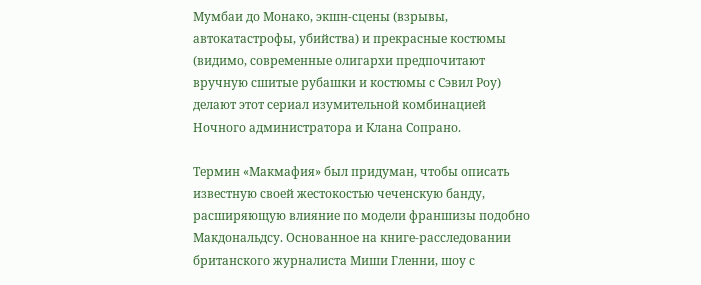Мумбаи до Монако, экшн-сцены (взрывы, автокатастрофы, убийства) и прекрасные костюмы (видимо, современные олигархи предпочитают вручную сшитые рубашки и костюмы с Сэвил Роу) делают этот сериал изумительной комбинацией Ночного администратора и Клана Сопрано.

Термин «Макмафия» был придуман, чтобы описать известную своей жестокостью чеченскую банду, расширяющую влияние по модели франшизы подобно Макдональдсу. Основанное на книге-расследовании британского журналиста Миши Гленни, шоу с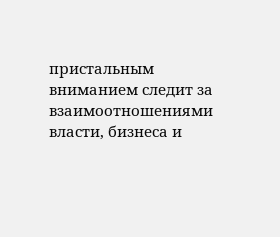пристальным вниманием следит за взаимоотношениями власти, бизнеса и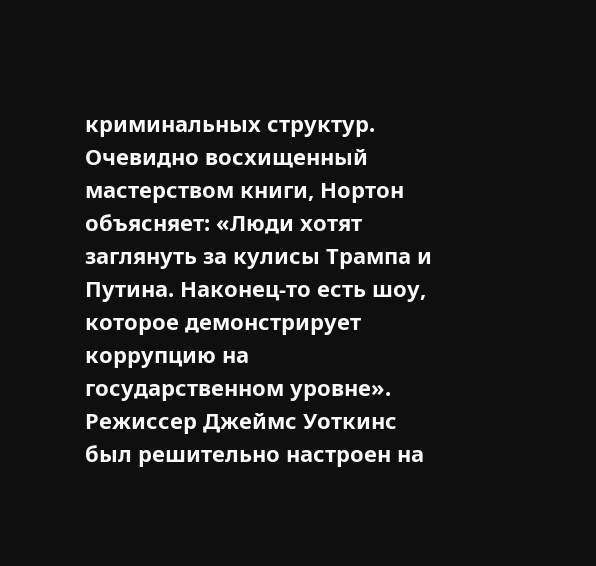криминальных структур. Очевидно восхищенный мастерством книги, Нортон объясняет: «Люди хотят заглянуть за кулисы Трампа и Путина. Наконец-то есть шоу, которое демонстрирует коррупцию на государственном уровне». Режиссер Джеймс Уоткинс был решительно настроен на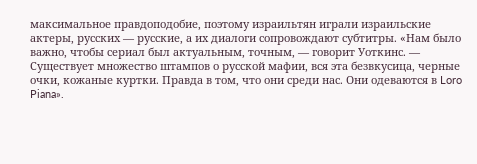максимальное правдоподобие, поэтому израильтян играли израильские актеры, русских — русские, а их диалоги сопровождают субтитры. «Нам было важно, чтобы сериал был актуальным, точным, — говорит Уоткинс. — Существует множество штампов о русской мафии, вся эта безвкусица, черные очки, кожаные куртки. Правда в том, что они среди нас. Они одеваются в Loro Piana».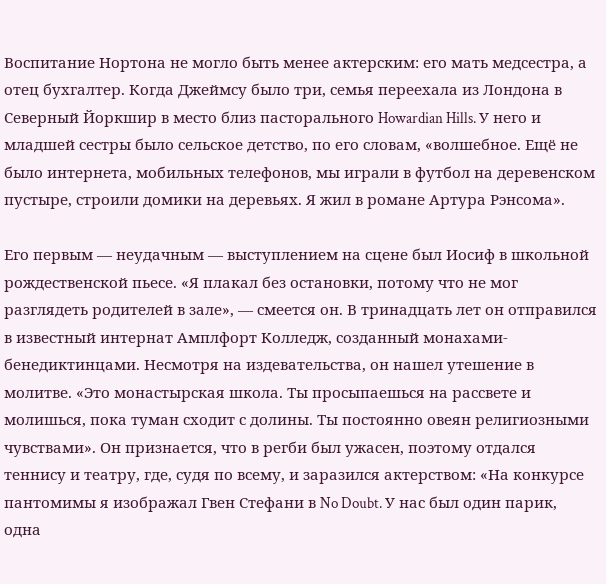Воспитание Нортона не могло быть менее актерским: его мать медсестра, а отец бухгалтер. Когда Джеймсу было три, семья переехала из Лондона в Северный Йоркшир в место близ пасторального Howardian Hills. У него и младшей сестры было сельское детство, по его словам, «волшебное. Ещё не было интернета, мобильных телефонов, мы играли в футбол на деревенском пустыре, строили домики на деревьях. Я жил в романе Артура Рэнсома».

Его первым — неудачным — выступлением на сцене был Иосиф в школьной рождественской пьесе. «Я плакал без остановки, потому что не мог разглядеть родителей в зале», — смеется он. В тринадцать лет он отправился в известный интернат Амплфорт Колледж, созданный монахами-бенедиктинцами. Несмотря на издевательства, он нашел утешение в молитве. «Это монастырская школа. Ты просыпаешься на рассвете и молишься, пока туман сходит с долины. Ты постоянно овеян религиозными чувствами». Он признается, что в регби был ужасен, поэтому отдался теннису и театру, где, судя по всему, и заразился актерством: «На конкурсе пантомимы я изображал Гвен Стефани в No Doubt. У нас был один парик, одна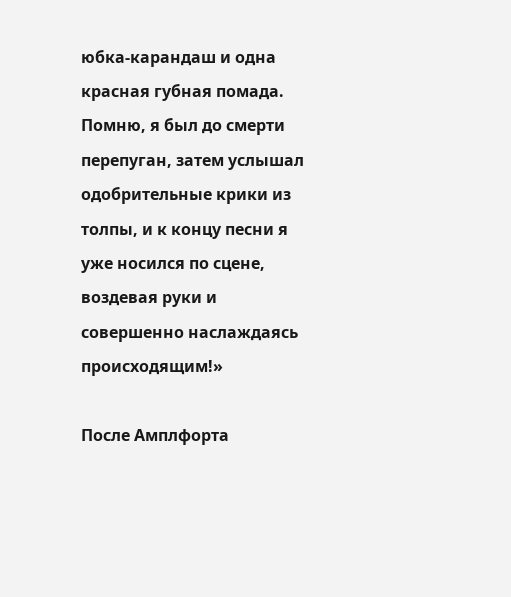юбка-карандаш и одна красная губная помада. Помню, я был до смерти перепуган, затем услышал одобрительные крики из толпы, и к концу песни я уже носился по сцене, воздевая руки и совершенно наслаждаясь происходящим!»

После Амплфорта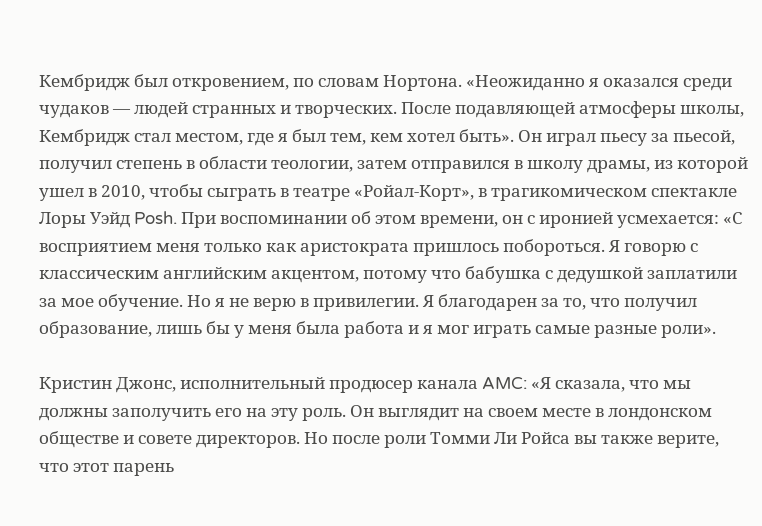Кембридж был откровением, по словам Нортона. «Неожиданно я оказался среди чудаков — людей странных и творческих. После подавляющей атмосферы школы, Кембридж стал местом, где я был тем, кем хотел быть». Он играл пьесу за пьесой, получил степень в области теологии, затем отправился в школу драмы, из которой ушел в 2010, чтобы сыграть в театре «Ройал-Корт», в трагикомическом спектакле Лоры Уэйд Posh. При воспоминании об этом времени, он с иронией усмехается: «С восприятием меня только как аристократа пришлось побороться. Я говорю с классическим английским акцентом, потому что бабушка с дедушкой заплатили за мое обучение. Но я не верю в привилегии. Я благодарен за то, что получил образование, лишь бы у меня была работа и я мог играть самые разные роли».

Кристин Джонс, исполнительный продюсер канала AMC: «Я сказала, что мы должны заполучить его на эту роль. Он выглядит на своем месте в лондонском обществе и совете директоров. Но после роли Томми Ли Ройса вы также верите, что этот парень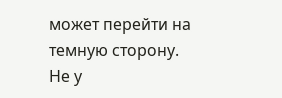может перейти на темную сторону. Не у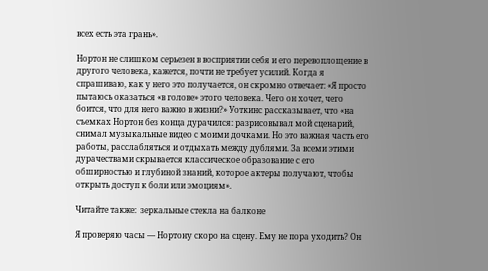всех есть эта грань».

Нортон не слишком серьезен в восприятии себя и его перевоплощение в другого человека, кажется, почти не требует усилий. Когда я спрашиваю, как у него это получается, он скромно отвечает: «Я просто пытаюсь оказаться «в голове» этого человека. Чего он хочет, чего боится, что для него важно в жизни?» Уоткинс рассказывает, что «на съемках Нортон без конца дурачился: разрисовывал мой сценарий, снимал музыкальные видео с моими дочками. Но это важная часть его работы, расслабляться и отдыхать между дублями. За всеми этими дурачествами скрывается классическое образование с его обширностью и глубиной знаний, которое актеры получают, чтобы открыть доступ к боли или эмоциям».

Читайте также:  зеркальные стекла на балконе

Я проверяю часы — Нортону скоро на сцену. Ему не пора уходить? Он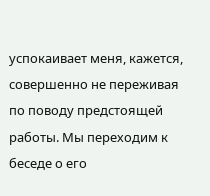успокаивает меня, кажется, совершенно не переживая по поводу предстоящей работы. Мы переходим к беседе о его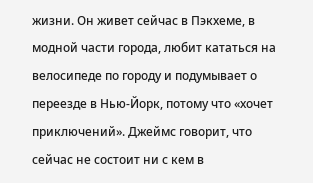жизни. Он живет сейчас в Пэкхеме, в модной части города, любит кататься на велосипеде по городу и подумывает о переезде в Нью-Йорк, потому что «хочет приключений». Джеймс говорит, что сейчас не состоит ни с кем в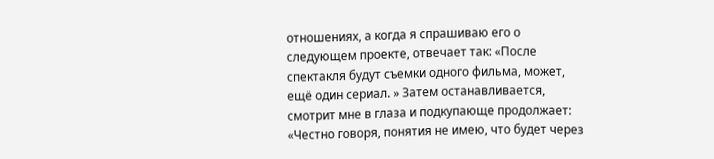отношениях, а когда я спрашиваю его о следующем проекте, отвечает так: «После спектакля будут съемки одного фильма, может, ещё один сериал. » Затем останавливается, смотрит мне в глаза и подкупающе продолжает: «Честно говоря, понятия не имею, что будет через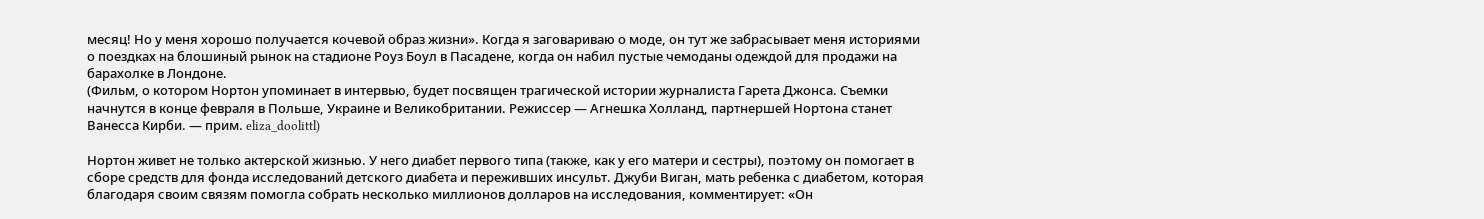месяц! Но у меня хорошо получается кочевой образ жизни». Когда я заговариваю о моде, он тут же забрасывает меня историями о поездках на блошиный рынок на стадионе Роуз Боул в Пасадене, когда он набил пустые чемоданы одеждой для продажи на барахолке в Лондоне.
(Фильм, о котором Нортон упоминает в интервью, будет посвящен трагической истории журналиста Гарета Джонса. Съемки начнутся в конце февраля в Польше, Украине и Великобритании. Режиссер — Агнешка Холланд, партнершей Нортона станет Ванесса Кирби. — прим. eliza_doolittl)

Нортон живет не только актерской жизнью. У него диабет первого типа (также, как у его матери и сестры), поэтому он помогает в сборе средств для фонда исследований детского диабета и переживших инсульт. Джуби Виган, мать ребенка с диабетом, которая благодаря своим связям помогла собрать несколько миллионов долларов на исследования, комментирует: «Он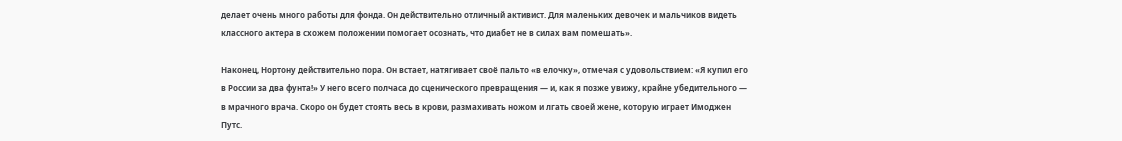делает очень много работы для фонда. Он действительно отличный активист. Для маленьких девочек и мальчиков видеть классного актера в схожем положении помогает осознать, что диабет не в силах вам помешать».

Наконец, Нортону действительно пора. Он встает, натягивает своё пальто «в елочку», отмечая с удовольствием: «Я купил его в России за два фунта!» У него всего полчаса до сценического превращения — и, как я позже увижу, крайне убедительного — в мрачного врача. Скоро он будет стоять весь в крови, размахивать ножом и лгать своей жене, которую играет Имоджен Путс.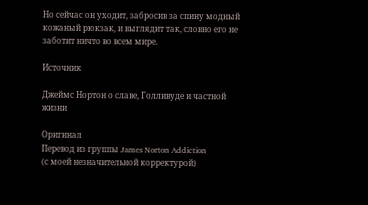Но сейчас он уходит, забросив за спину модный кожаный рюкзак, и выглядит так, словно его не заботит ничто во всем мире.

Источник

Джеймс Нортон о славе, Голливуде и частной жизни

Оригинал
Перевод из группы James Norton Addiction
(с моей незначительной корректурой)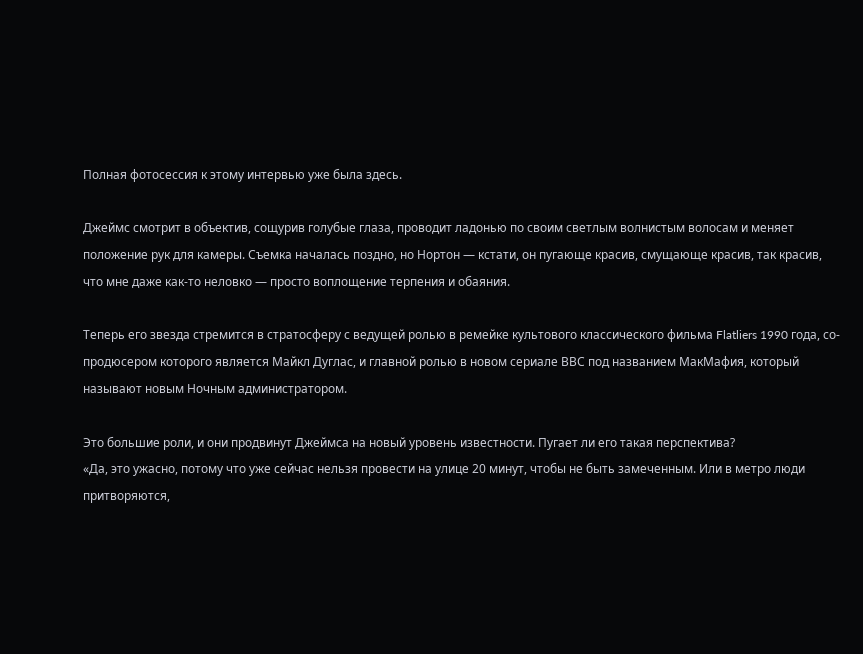Полная фотосессия к этому интервью уже была здесь.

Джеймс смотрит в объектив, сощурив голубые глаза, проводит ладонью по своим светлым волнистым волосам и меняет положение рук для камеры. Съемка началась поздно, но Нортон — кстати, он пугающе красив, смущающе красив, так красив, что мне даже как-то неловко — просто воплощение терпения и обаяния.

Теперь его звезда стремится в стратосферу с ведущей ролью в ремейке культового классического фильма Flatliers 1990 года, со-продюсером которого является Майкл Дуглас, и главной ролью в новом сериале ВВС под названием МакМафия, который называют новым Ночным администратором.

Это большие роли, и они продвинут Джеймса на новый уровень известности. Пугает ли его такая перспектива?
«Да, это ужасно, потому что уже сейчас нельзя провести на улице 20 минут, чтобы не быть замеченным. Или в метро люди притворяются,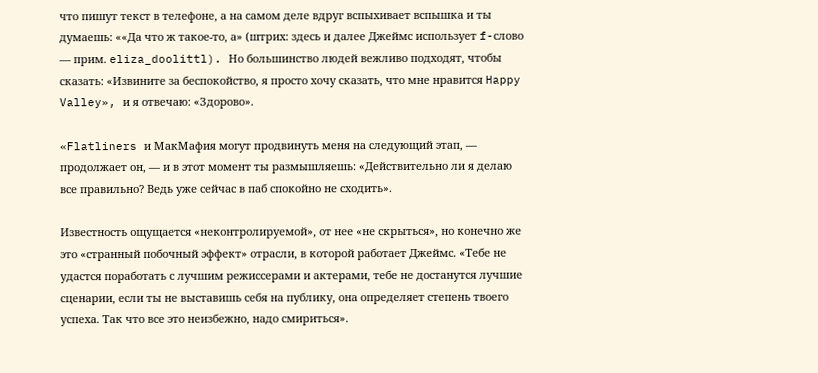что пишут текст в телефоне, а на самом деле вдруг вспыхивает вспышка и ты думаешь: ««Да что ж такое-то, а» (штрих: здесь и далее Джеймс использует f-слово — прим. eliza_doolittl). Но большинство людей вежливо подходят, чтобы сказать: «Извините за беспокойство, я просто хочу сказать, что мне нравится Happy Valley», и я отвечаю: «Здорово».

«Flatliners и МакМафия могут продвинуть меня на следующий этап, — продолжает он, — и в этот момент ты размышляешь: «Действительно ли я делаю все правильно? Ведь уже сейчас в паб спокойно не сходить».

Известность ощущается «неконтролируемой», от нее «не скрыться», но конечно же это «странный побочный эффект» отрасли, в которой работает Джеймс. «Тебе не удастся поработать с лучшим режиссерами и актерами, тебе не достанутся лучшие сценарии, если ты не выставишь себя на публику, она определяет степень твоего успеха. Так что все это неизбежно, надо смириться».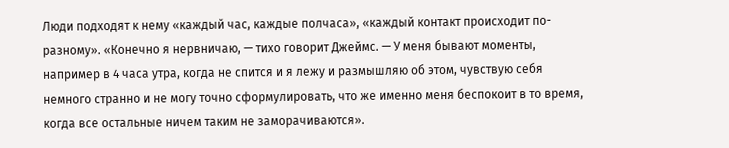Люди подходят к нему «каждый час, каждые полчаса», «каждый контакт происходит по-разному». «Конечно я нервничаю, — тихо говорит Джеймс. — У меня бывают моменты, например в 4 часа утра, когда не спится и я лежу и размышляю об этом, чувствую себя немного странно и не могу точно сформулировать, что же именно меня беспокоит в то время, когда все остальные ничем таким не заморачиваются».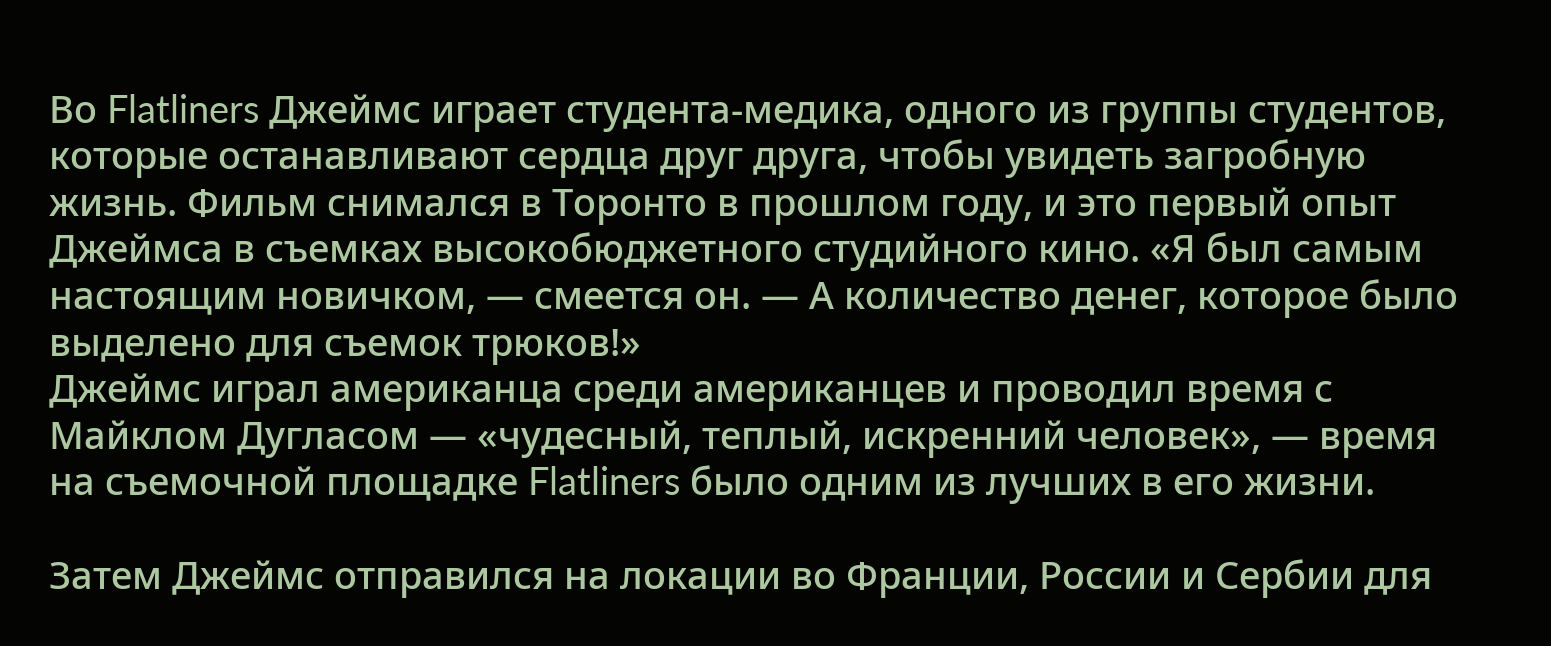Во Flatliners Джеймс играет студента-медика, одного из группы студентов, которые останавливают сердца друг друга, чтобы увидеть загробную жизнь. Фильм снимался в Торонто в прошлом году, и это первый опыт Джеймса в съемках высокобюджетного студийного кино. «Я был самым настоящим новичком, — смеется он. — А количество денег, которое было выделено для съемок трюков!»
Джеймс играл американца среди американцев и проводил время с Майклом Дугласом — «чудесный, теплый, искренний человек», — время на съемочной площадке Flatliners было одним из лучших в его жизни.

Затем Джеймс отправился на локации во Франции, России и Сербии для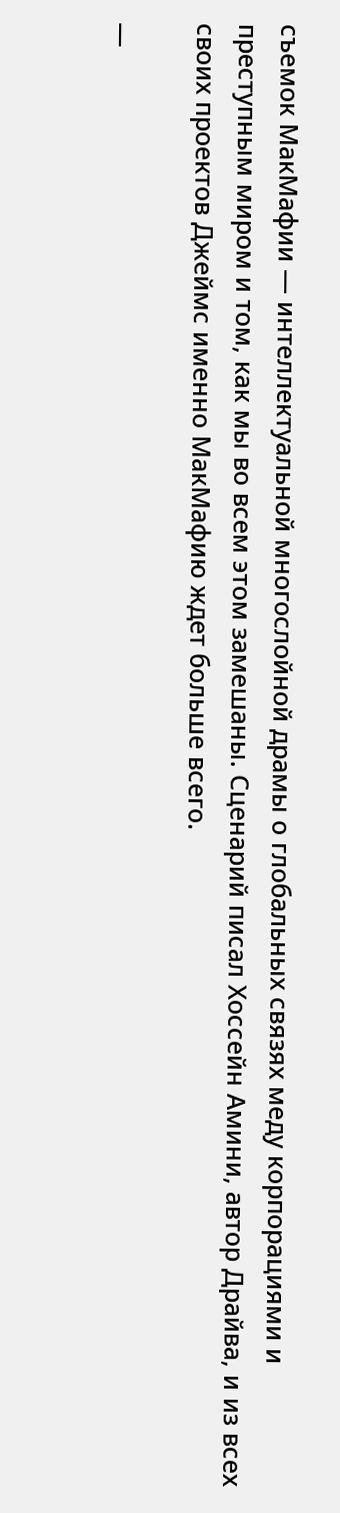съемок МакМафии — интеллектуальной многослойной драмы о глобальных связях меду корпорациями и преступным миром и том, как мы во всем этом замешаны. Сценарий писал Хоссейн Амини, автор Драйва, и из всех своих проектов Джеймс именно МакМафию ждет больше всего.

—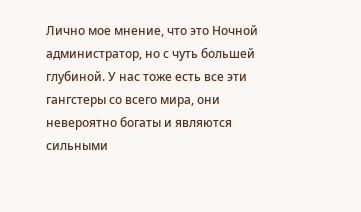Лично мое мнение, что это Ночной администратор, но с чуть большей глубиной. У нас тоже есть все эти гангстеры со всего мира, они невероятно богаты и являются сильными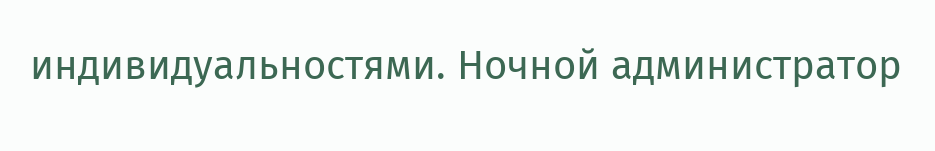индивидуальностями. Ночной администратор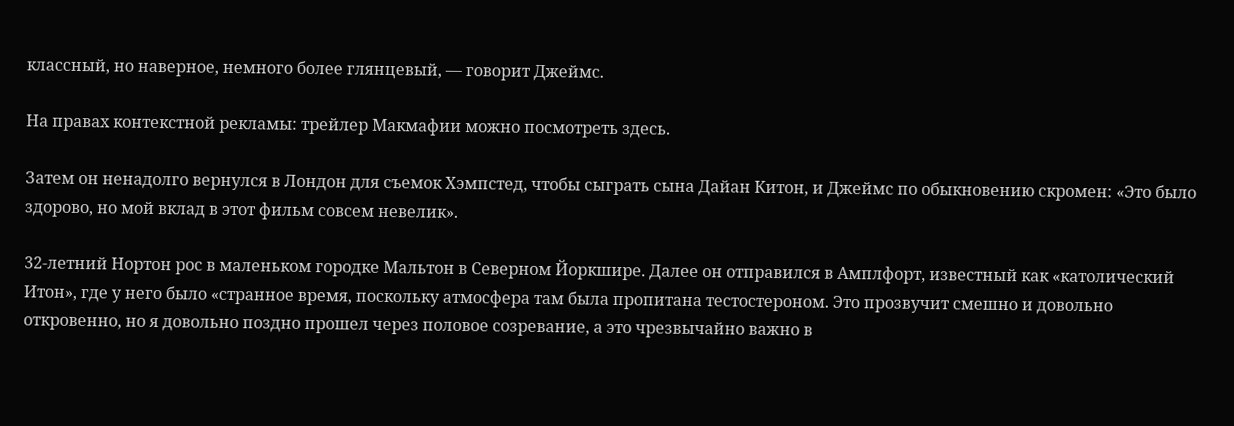классный, но наверное, немного более глянцевый, — говорит Джеймс.

На правах контекстной рекламы: трейлер Макмафии можно посмотреть здесь.

Затем он ненадолго вернулся в Лондон для съемок Хэмпстед, чтобы сыграть сына Дайан Китон, и Джеймс по обыкновению скромен: «Это было здорово, но мой вклад в этот фильм совсем невелик».

32-летний Нортон рос в маленьком городке Мальтон в Северном Йоркшире. Далее он отправился в Амплфорт, известный как «католический Итон», где у него было «странное время, поскольку атмосфера там была пропитана тестостероном. Это прозвучит смешно и довольно откровенно, но я довольно поздно прошел через половое созревание, а это чрезвычайно важно в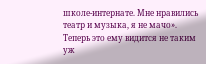школе-интернате. Мне нравились театр и музыка, я не мачо». Теперь это ему видится не таким уж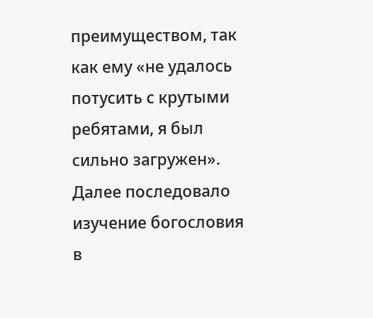преимуществом, так как ему «не удалось потусить с крутыми ребятами, я был сильно загружен». Далее последовало изучение богословия в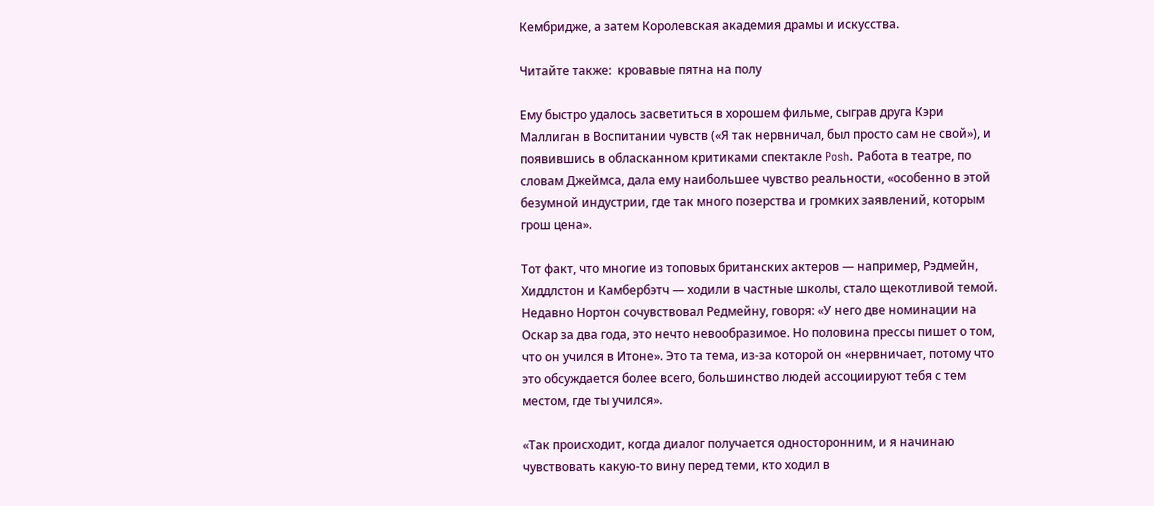Кембридже, а затем Королевская академия драмы и искусства.

Читайте также:  кровавые пятна на полу

Ему быстро удалось засветиться в хорошем фильме, сыграв друга Кэри Маллиган в Воспитании чувств («Я так нервничал, был просто сам не свой»), и появившись в обласканном критиками спектакле Posh. Работа в театре, по словам Джеймса, дала ему наибольшее чувство реальности, «особенно в этой безумной индустрии, где так много позерства и громких заявлений, которым грош цена».

Тот факт, что многие из топовых британских актеров — например, Рэдмейн, Хиддлстон и Камбербэтч — ходили в частные школы, стало щекотливой темой. Недавно Нортон сочувствовал Редмейну, говоря: «У него две номинации на Оскар за два года, это нечто невообразимое. Но половина прессы пишет о том, что он учился в Итоне». Это та тема, из-за которой он «нервничает, потому что это обсуждается более всего, большинство людей ассоциируют тебя с тем местом, где ты учился».

«Так происходит, когда диалог получается односторонним, и я начинаю чувствовать какую-то вину перед теми, кто ходил в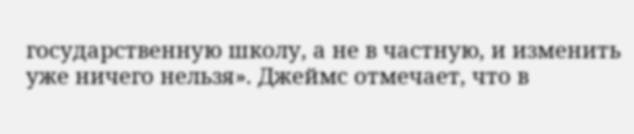государственную школу, а не в частную, и изменить уже ничего нельзя». Джеймс отмечает, что в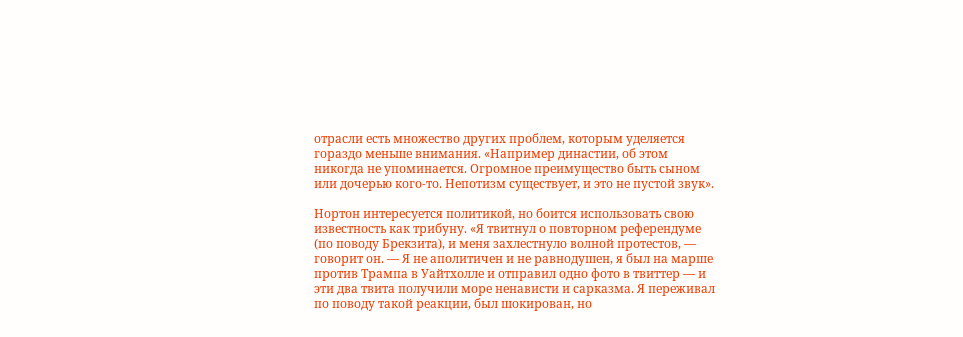отрасли есть множество других проблем, которым уделяется гораздо меньше внимания. «Например династии, об этом никогда не упоминается. Огромное преимущество быть сыном или дочерью кого-то. Непотизм существует, и это не пустой звук».

Нортон интересуется политикой, но боится использовать свою известность как трибуну. «Я твитнул о повторном референдуме (по поводу Брекзита), и меня захлестнуло волной протестов, — говорит он. — Я не аполитичен и не равнодушен, я был на марше против Трампа в Уайтхолле и отправил одно фото в твиттер — и эти два твита получили море ненависти и сарказма. Я переживал по поводу такой реакции, был шокирован, но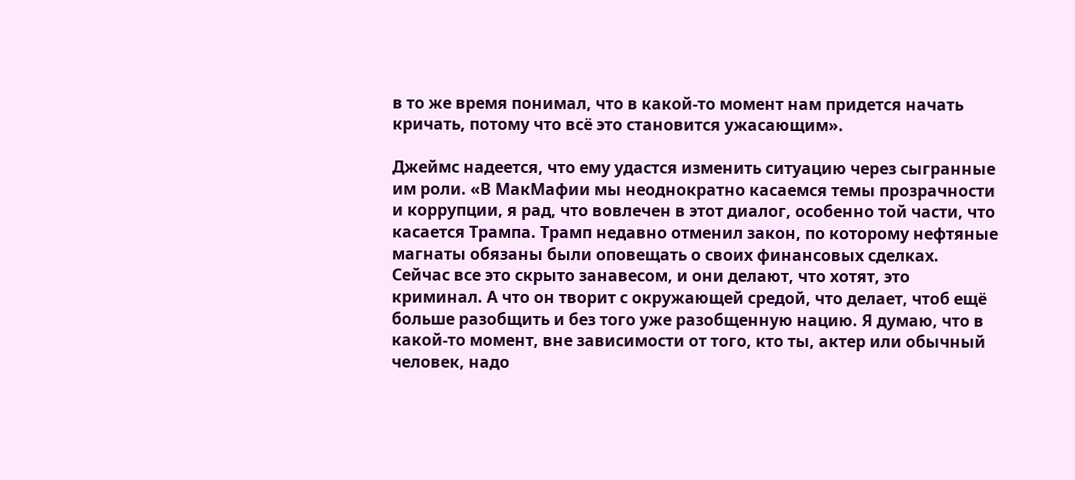в то же время понимал, что в какой-то момент нам придется начать кричать, потому что всё это становится ужасающим».

Джеймс надеется, что ему удастся изменить ситуацию через сыгранные им роли. «В МакМафии мы неоднократно касаемся темы прозрачности и коррупции, я рад, что вовлечен в этот диалог, особенно той части, что касается Трампа. Трамп недавно отменил закон, по которому нефтяные магнаты обязаны были оповещать о своих финансовых сделках. Сейчас все это скрыто занавесом, и они делают, что хотят, это криминал. А что он творит с окружающей средой, что делает, чтоб ещё больше разобщить и без того уже разобщенную нацию. Я думаю, что в какой-то момент, вне зависимости от того, кто ты, актер или обычный человек, надо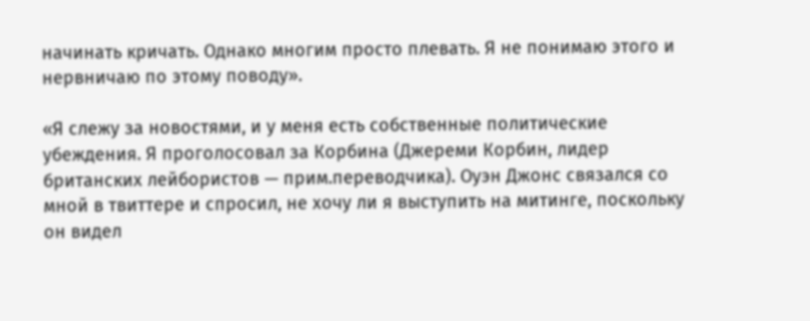начинать кричать. Однако многим просто плевать. Я не понимаю этого и нервничаю по этому поводу».

«Я слежу за новостями, и у меня есть собственные политические убеждения. Я проголосовал за Корбина (Джереми Корбин, лидер британских лейбористов — прим.переводчика). Оуэн Джонс связался со мной в твиттере и спросил, не хочу ли я выступить на митинге, поскольку он видел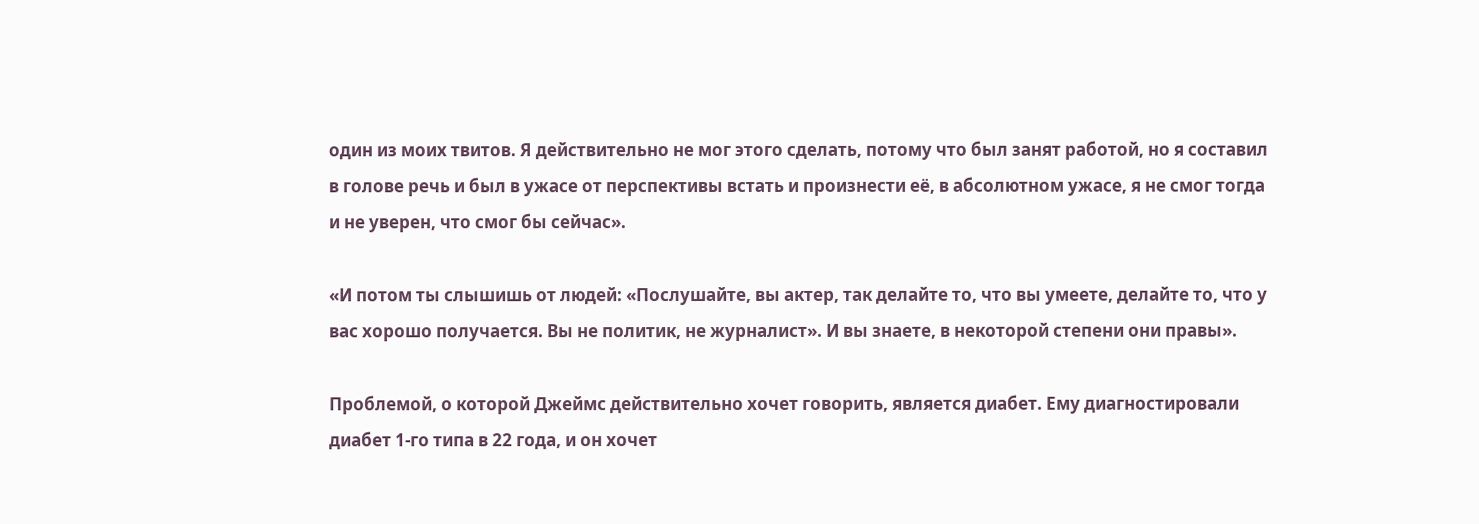один из моих твитов. Я действительно не мог этого сделать, потому что был занят работой, но я составил в голове речь и был в ужасе от перспективы встать и произнести её, в абсолютном ужасе, я не смог тогда и не уверен, что смог бы сейчас».

«И потом ты слышишь от людей: «Послушайте, вы актер, так делайте то, что вы умеете, делайте то, что у вас хорошо получается. Вы не политик, не журналист». И вы знаете, в некоторой степени они правы».

Проблемой, о которой Джеймс действительно хочет говорить, является диабет. Ему диагностировали диабет 1-го типа в 22 года, и он хочет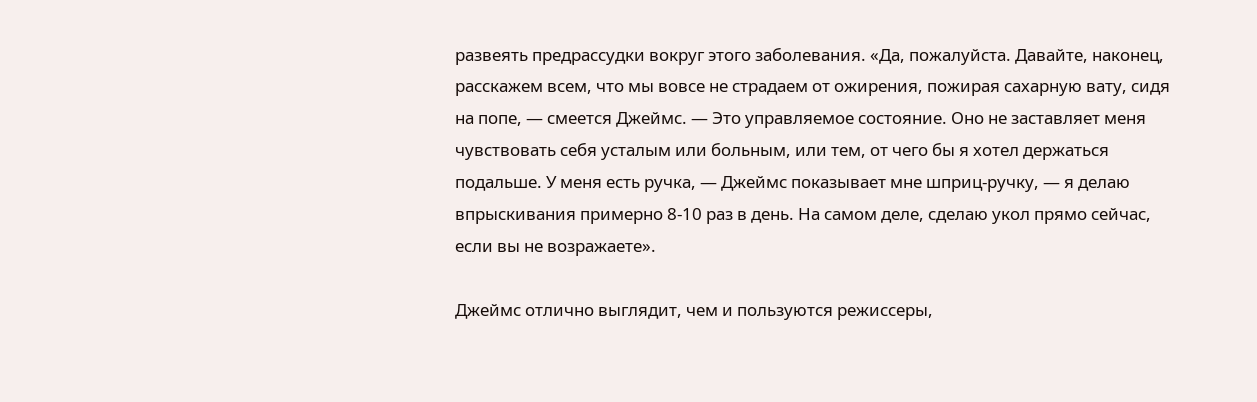развеять предрассудки вокруг этого заболевания. «Да, пожалуйста. Давайте, наконец, расскажем всем, что мы вовсе не страдаем от ожирения, пожирая сахарную вату, сидя на попе, — смеется Джеймс. — Это управляемое состояние. Оно не заставляет меня чувствовать себя усталым или больным, или тем, от чего бы я хотел держаться подальше. У меня есть ручка, — Джеймс показывает мне шприц-ручку, — я делаю впрыскивания примерно 8-10 раз в день. На самом деле, сделаю укол прямо сейчас, если вы не возражаете».

Джеймс отлично выглядит, чем и пользуются режиссеры,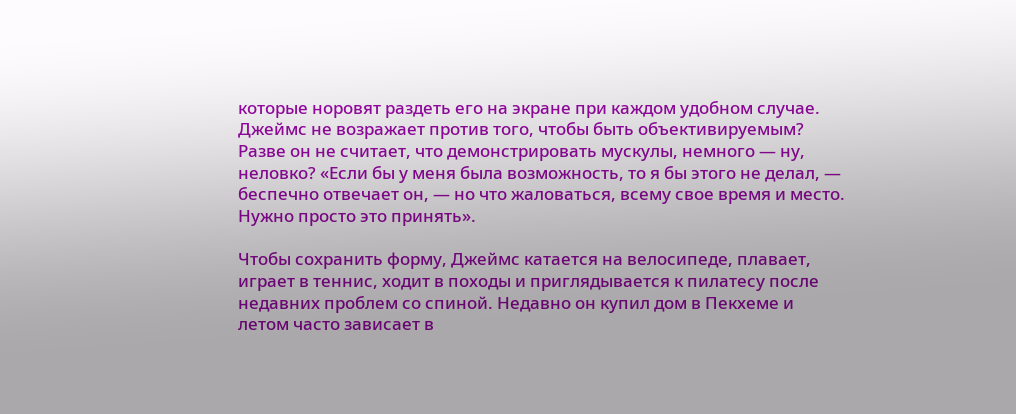которые норовят раздеть его на экране при каждом удобном случае. Джеймс не возражает против того, чтобы быть объективируемым? Разве он не считает, что демонстрировать мускулы, немного — ну, неловко? «Если бы у меня была возможность, то я бы этого не делал, — беспечно отвечает он, — но что жаловаться, всему свое время и место. Нужно просто это принять».

Чтобы сохранить форму, Джеймс катается на велосипеде, плавает, играет в теннис, ходит в походы и приглядывается к пилатесу после недавних проблем со спиной. Недавно он купил дом в Пекхеме и летом часто зависает в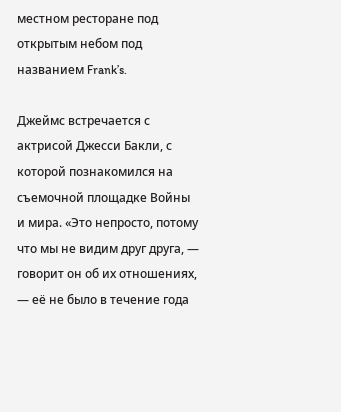местном ресторане под открытым небом под названием Frank’s.

Джеймс встречается с актрисой Джесси Бакли, с которой познакомился на съемочной площадке Войны и мира. «Это непросто, потому что мы не видим друг друга, — говорит он об их отношениях, — её не было в течение года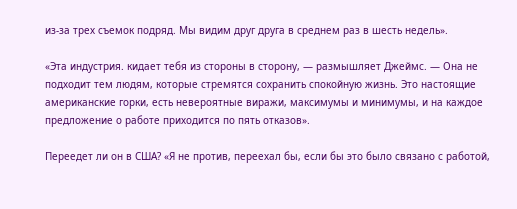из-за трех съемок подряд. Мы видим друг друга в среднем раз в шесть недель».

«Эта индустрия. кидает тебя из стороны в сторону, — размышляет Джеймс. — Она не подходит тем людям, которые стремятся сохранить спокойную жизнь. Это настоящие американские горки, есть невероятные виражи, максимумы и минимумы, и на каждое предложение о работе приходится по пять отказов».

Переедет ли он в США? «Я не против, переехал бы, если бы это было связано с работой,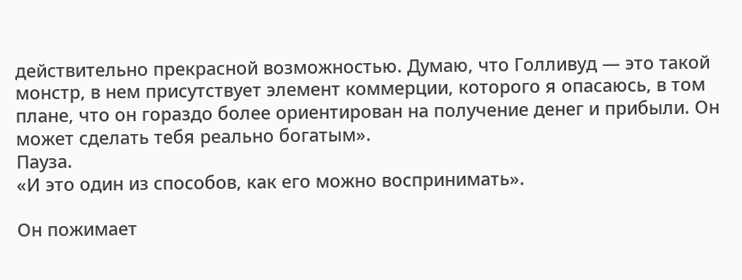действительно прекрасной возможностью. Думаю, что Голливуд — это такой монстр, в нем присутствует элемент коммерции, которого я опасаюсь, в том плане, что он гораздо более ориентирован на получение денег и прибыли. Он может сделать тебя реально богатым».
Пауза.
«И это один из способов, как его можно воспринимать».

Он пожимает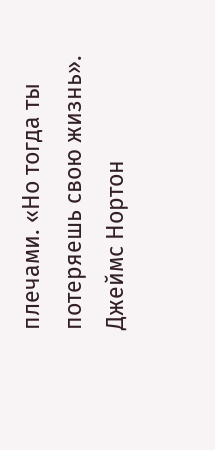плечами. «Но тогда ты потеряешь свою жизнь».
Джеймс Нортон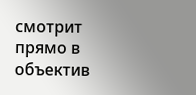смотрит прямо в объектив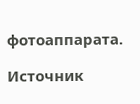фотоаппарата.

Источник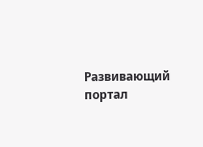Развивающий портал